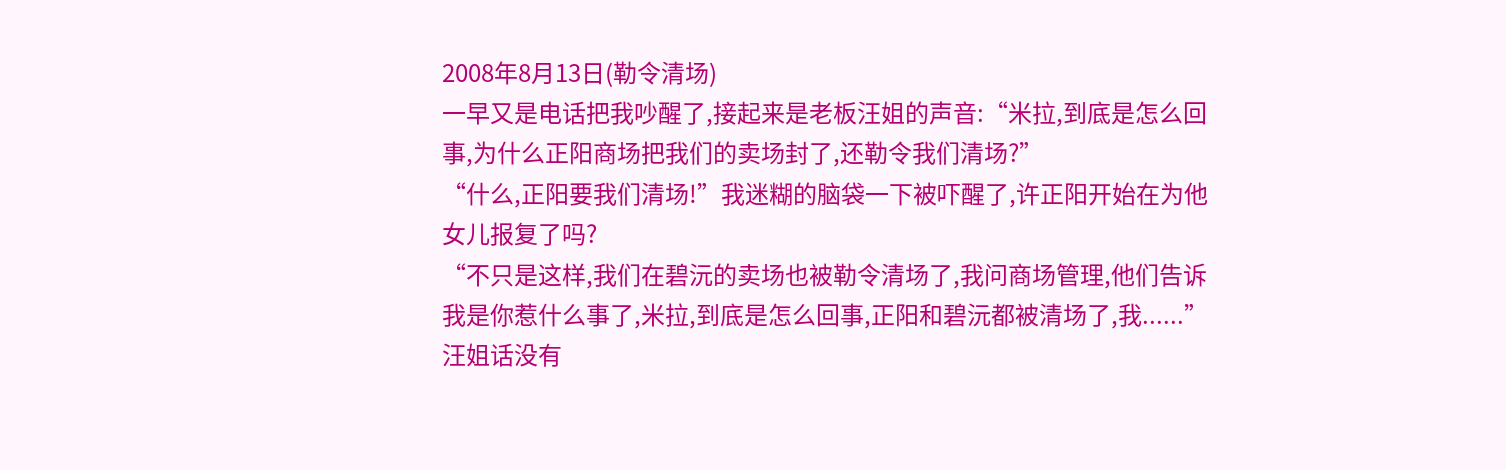2008年8月13日(勒令清场)
一早又是电话把我吵醒了,接起来是老板汪姐的声音:“米拉,到底是怎么回事,为什么正阳商场把我们的卖场封了,还勒令我们清场?”
“什么,正阳要我们清场!”我迷糊的脑袋一下被吓醒了,许正阳开始在为他女儿报复了吗?
“不只是这样,我们在碧沅的卖场也被勒令清场了,我问商场管理,他们告诉我是你惹什么事了,米拉,到底是怎么回事,正阳和碧沅都被清场了,我......”汪姐话没有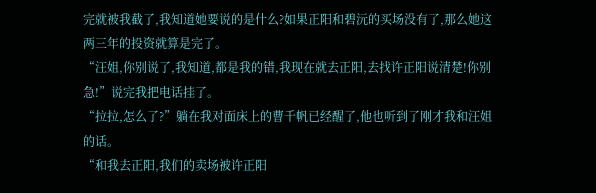完就被我截了,我知道她要说的是什么?如果正阳和碧沅的买场没有了,那么她这两三年的投资就算是完了。
“汪姐,你别说了,我知道,都是我的错,我现在就去正阳,去找许正阳说清楚!你别急!”说完我把电话挂了。
“拉拉,怎么了?”躺在我对面床上的曹千帆已经醒了,他也听到了刚才我和汪姐的话。
“和我去正阳,我们的卖场被许正阳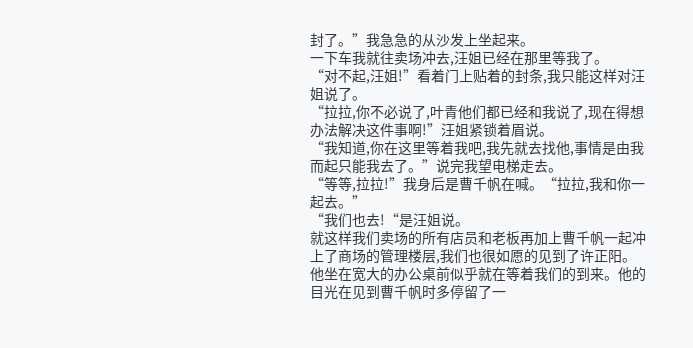封了。”我急急的从沙发上坐起来。
一下车我就往卖场冲去,汪姐已经在那里等我了。
“对不起,汪姐!”看着门上贴着的封条,我只能这样对汪姐说了。
“拉拉,你不必说了,叶青他们都已经和我说了,现在得想办法解决这件事啊!”汪姐紧锁着眉说。
“我知道,你在这里等着我吧,我先就去找他,事情是由我而起只能我去了。”说完我望电梯走去。
“等等,拉拉!”我身后是曹千帆在喊。“拉拉,我和你一起去。”
“我们也去!“是汪姐说。
就这样我们卖场的所有店员和老板再加上曹千帆一起冲上了商场的管理楼层,我们也很如愿的见到了许正阳。
他坐在宽大的办公桌前似乎就在等着我们的到来。他的目光在见到曹千帆时多停留了一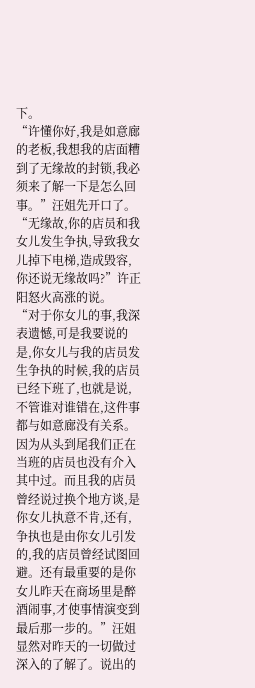下。
“许懂你好,我是如意廊的老板,我想我的店面糟到了无缘故的封锁,我必须来了解一下是怎么回事。”汪姐先开口了。
“无缘故,你的店员和我女儿发生争执,导致我女儿掉下电梯,造成毁容,你还说无缘故吗?”许正阳怒火高涨的说。
“对于你女儿的事,我深表遗憾,可是我要说的是,你女儿与我的店员发生争执的时候,我的店员已经下班了,也就是说,不管谁对谁错在,这件事都与如意廊没有关系。因为从头到尾我们正在当班的店员也没有介入其中过。而且我的店员曾经说过换个地方谈,是你女儿执意不肯,还有,争执也是由你女儿引发的,我的店员曾经试图回避。还有最重要的是你女儿昨天在商场里是醉酒闹事,才使事情演变到最后那一步的。”汪姐显然对昨天的一切做过深入的了解了。说出的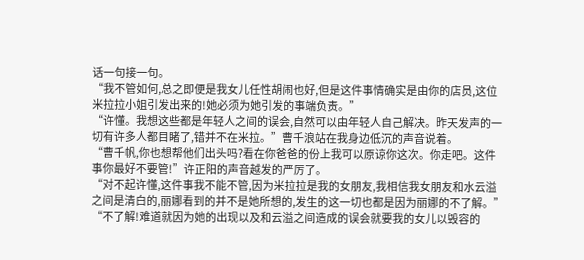话一句接一句。
“我不管如何,总之即便是我女儿任性胡闹也好,但是这件事情确实是由你的店员,这位米拉拉小姐引发出来的!她必须为她引发的事端负责。”
“许懂。我想这些都是年轻人之间的误会,自然可以由年轻人自己解决。昨天发声的一切有许多人都目睹了,错并不在米拉。”曹千浪站在我身边低沉的声音说着。
“曹千帆,你也想帮他们出头吗?看在你爸爸的份上我可以原谅你这次。你走吧。这件事你最好不要管!”许正阳的声音越发的严厉了。
“对不起许懂,这件事我不能不管,因为米拉拉是我的女朋友,我相信我女朋友和水云溢之间是清白的,丽娜看到的并不是她所想的,发生的这一切也都是因为丽娜的不了解。”
“不了解!难道就因为她的出现以及和云溢之间造成的误会就要我的女儿以毁容的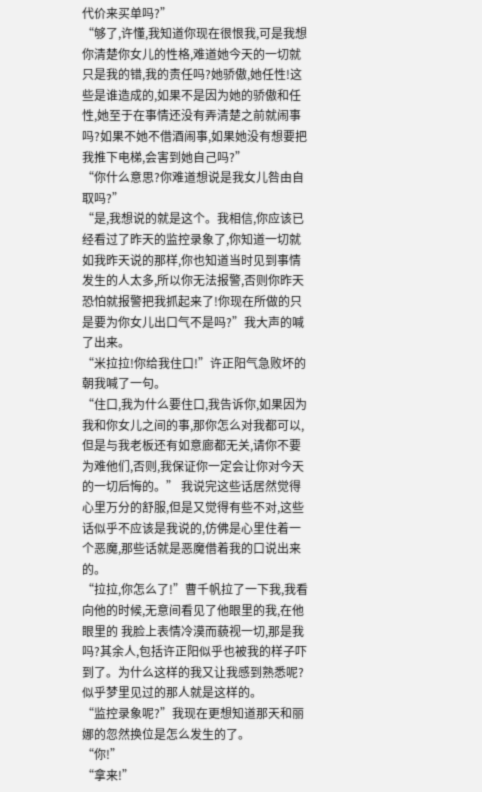代价来买单吗?”
“够了,许懂,我知道你现在很恨我,可是我想你清楚你女儿的性格,难道她今天的一切就只是我的错,我的责任吗?她骄傲,她任性!这些是谁造成的,如果不是因为她的骄傲和任性,她至于在事情还没有弄清楚之前就闹事吗?如果不她不借酒闹事,如果她没有想要把我推下电梯,会害到她自己吗?”
“你什么意思?你难道想说是我女儿咎由自取吗?”
“是,我想说的就是这个。我相信,你应该已经看过了昨天的监控录象了,你知道一切就如我昨天说的那样,你也知道当时见到事情发生的人太多,所以你无法报警,否则你昨天恐怕就报警把我抓起来了!你现在所做的只是要为你女儿出口气不是吗?”我大声的喊了出来。
“米拉拉!你给我住口!”许正阳气急败坏的朝我喊了一句。
“住口,我为什么要住口,我告诉你,如果因为我和你女儿之间的事,那你怎么对我都可以,但是与我老板还有如意廊都无关,请你不要为难他们,否则,我保证你一定会让你对今天的一切后悔的。” 我说完这些话居然觉得心里万分的舒服,但是又觉得有些不对,这些话似乎不应该是我说的,仿佛是心里住着一个恶魔,那些话就是恶魔借着我的口说出来的。
“拉拉,你怎么了!”曹千帆拉了一下我,我看向他的时候,无意间看见了他眼里的我,在他眼里的 我脸上表情冷漠而藐视一切,那是我吗?其余人,包括许正阳似乎也被我的样子吓到了。为什么这样的我又让我感到熟悉呢?似乎梦里见过的那人就是这样的。
“监控录象呢?”我现在更想知道那天和丽娜的忽然换位是怎么发生的了。
“你!”
“拿来!”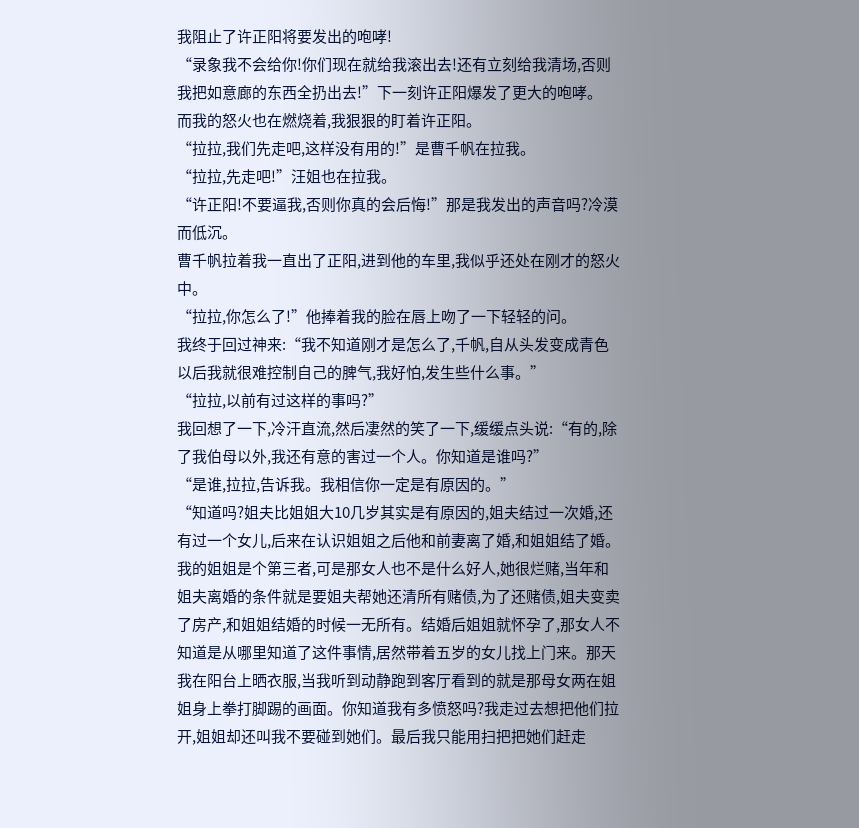我阻止了许正阳将要发出的咆哮!
“录象我不会给你!你们现在就给我滚出去!还有立刻给我清场,否则我把如意廊的东西全扔出去!”下一刻许正阳爆发了更大的咆哮。
而我的怒火也在燃烧着,我狠狠的盯着许正阳。
“拉拉,我们先走吧,这样没有用的!”是曹千帆在拉我。
“拉拉,先走吧!”汪姐也在拉我。
“许正阳!不要逼我,否则你真的会后悔!”那是我发出的声音吗?冷漠而低沉。
曹千帆拉着我一直出了正阳,进到他的车里,我似乎还处在刚才的怒火中。
“拉拉,你怎么了!”他捧着我的脸在唇上吻了一下轻轻的问。
我终于回过神来:“我不知道刚才是怎么了,千帆,自从头发变成青色以后我就很难控制自己的脾气,我好怕,发生些什么事。”
“拉拉,以前有过这样的事吗?”
我回想了一下,冷汗直流,然后凄然的笑了一下,缓缓点头说:“有的,除了我伯母以外,我还有意的害过一个人。你知道是谁吗?”
“是谁,拉拉,告诉我。我相信你一定是有原因的。”
“知道吗?姐夫比姐姐大10几岁其实是有原因的,姐夫结过一次婚,还有过一个女儿,后来在认识姐姐之后他和前妻离了婚,和姐姐结了婚。我的姐姐是个第三者,可是那女人也不是什么好人,她很烂赌,当年和姐夫离婚的条件就是要姐夫帮她还清所有赌债,为了还赌债,姐夫变卖了房产,和姐姐结婚的时候一无所有。结婚后姐姐就怀孕了,那女人不知道是从哪里知道了这件事情,居然带着五岁的女儿找上门来。那天我在阳台上晒衣服,当我听到动静跑到客厅看到的就是那母女两在姐姐身上拳打脚踢的画面。你知道我有多愤怒吗?我走过去想把他们拉开,姐姐却还叫我不要碰到她们。最后我只能用扫把把她们赶走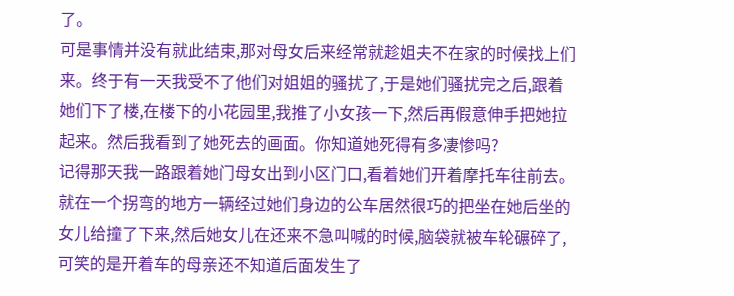了。
可是事情并没有就此结束,那对母女后来经常就趁姐夫不在家的时候找上们来。终于有一天我受不了他们对姐姐的骚扰了,于是她们骚扰完之后,跟着她们下了楼,在楼下的小花园里,我推了小女孩一下,然后再假意伸手把她拉起来。然后我看到了她死去的画面。你知道她死得有多凄惨吗?
记得那天我一路跟着她门母女出到小区门口,看着她们开着摩托车往前去。就在一个拐弯的地方一辆经过她们身边的公车居然很巧的把坐在她后坐的女儿给撞了下来,然后她女儿在还来不急叫喊的时候,脑袋就被车轮碾碎了,可笑的是开着车的母亲还不知道后面发生了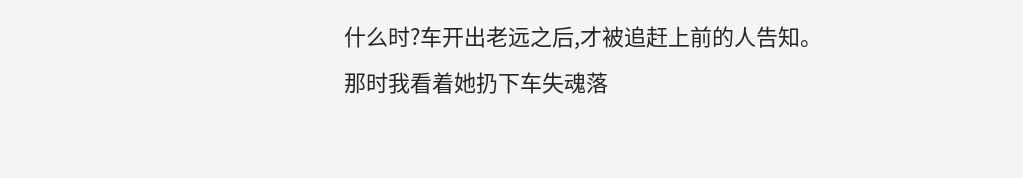什么时?车开出老远之后,才被追赶上前的人告知。
那时我看着她扔下车失魂落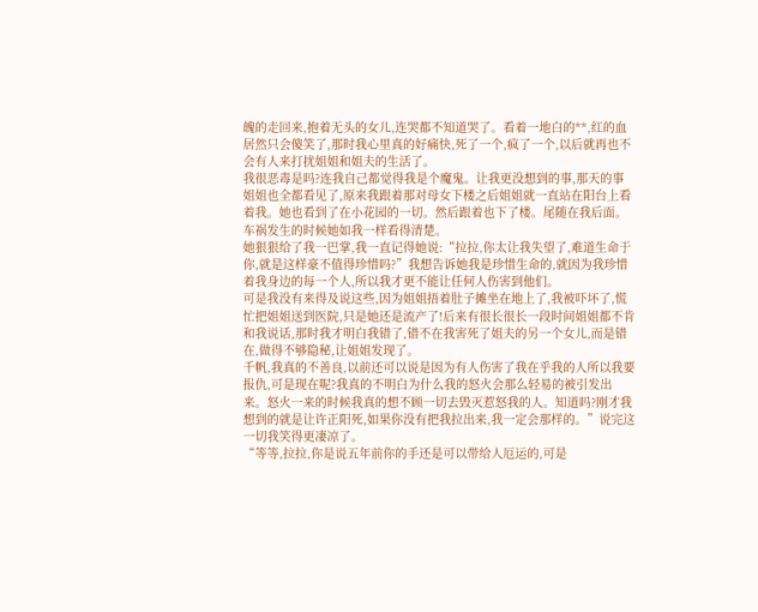魄的走回来,抱着无头的女儿,连哭都不知道哭了。看着一地白的**,红的血居然只会傻笑了,那时我心里真的好痛快,死了一个,疯了一个,以后就再也不会有人来打扰姐姐和姐夫的生活了。
我很恶毒是吗?连我自己都觉得我是个魔鬼。让我更没想到的事,那天的事姐姐也全都看见了,原来我跟着那对母女下楼之后姐姐就一直站在阳台上看着我。她也看到了在小花园的一切。然后跟着也下了楼。尾随在我后面。车祸发生的时候她如我一样看得清楚。
她狠狠给了我一巴掌,我一直记得她说:“拉拉,你太让我失望了,难道生命于你,就是这样豪不值得珍惜吗?”我想告诉她我是珍惜生命的,就因为我珍惜着我身边的每一个人,所以我才更不能让任何人伤害到他们。
可是我没有来得及说这些,因为姐姐捂着肚子摊坐在地上了,我被吓坏了,慌忙把姐姐送到医院,只是她还是流产了!后来有很长很长一段时间姐姐都不肯和我说话,那时我才明白我错了,错不在我害死了姐夫的另一个女儿,而是错在,做得不够隐秘,让姐姐发现了。
千帆,我真的不善良,以前还可以说是因为有人伤害了我在乎我的人所以我要报仇,可是现在呢?我真的不明白为什么我的怒火会那么轻易的被引发出来。怒火一来的时候我真的想不顾一切去毁灭惹怒我的人。知道吗?刚才我想到的就是让许正阳死,如果你没有把我拉出来,我一定会那样的。”说完这一切我笑得更凄凉了。
“等等,拉拉,你是说五年前你的手还是可以带给人厄运的,可是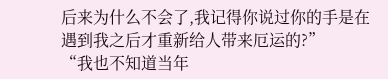后来为什么不会了,我记得你说过你的手是在遇到我之后才重新给人带来厄运的?”
“我也不知道当年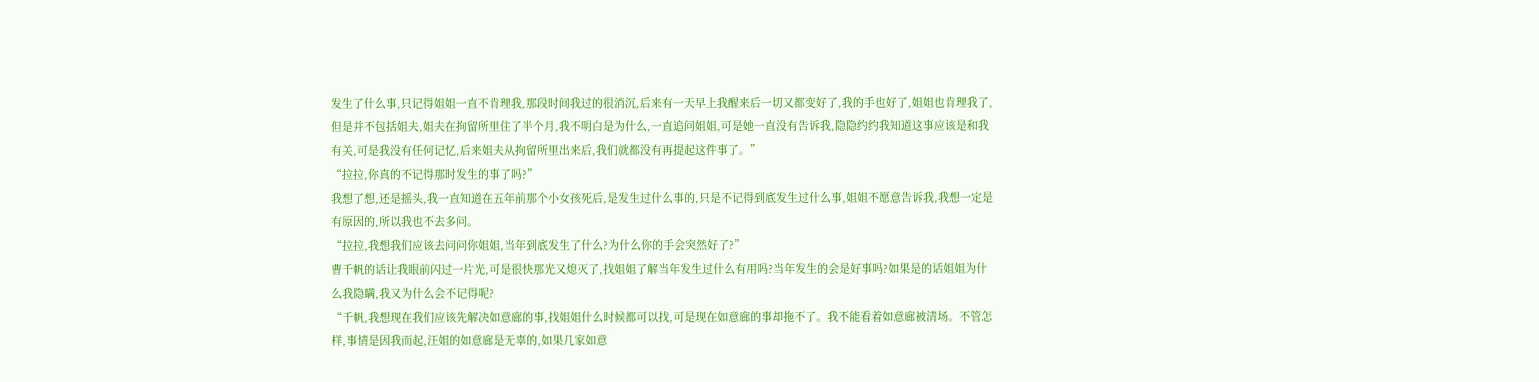发生了什么事,只记得姐姐一直不肯理我,那段时间我过的很消沉,后来有一天早上我醒来后一切又都变好了,我的手也好了,姐姐也肯理我了,但是并不包括姐夫,姐夫在拘留所里住了半个月,我不明白是为什么,一直追问姐姐,可是她一直没有告诉我,隐隐约约我知道这事应该是和我有关,可是我没有任何记忆,后来姐夫从拘留所里出来后,我们就都没有再提起这件事了。”
“拉拉,你真的不记得那时发生的事了吗?”
我想了想,还是摇头,我一直知道在五年前那个小女孩死后,是发生过什么事的,只是不记得到底发生过什么事,姐姐不愿意告诉我,我想一定是有原因的,所以我也不去多问。
“拉拉,我想我们应该去问问你姐姐,当年到底发生了什么?为什么你的手会突然好了?”
曹千帆的话让我眼前闪过一片光,可是很快那光又熄灭了,找姐姐了解当年发生过什么有用吗?当年发生的会是好事吗?如果是的话姐姐为什么我隐瞒,我又为什么会不记得呢?
“千帆,我想现在我们应该先解决如意廊的事,找姐姐什么时候都可以找,可是现在如意廊的事却拖不了。我不能看着如意廊被清场。不管怎样,事情是因我而起,汪姐的如意廊是无辜的,如果几家如意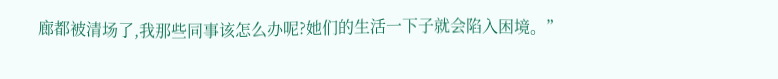廊都被清场了,我那些同事该怎么办呢?她们的生活一下子就会陷入困境。”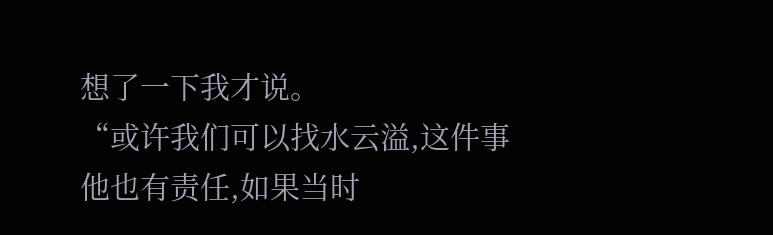想了一下我才说。
“或许我们可以找水云溢,这件事他也有责任,如果当时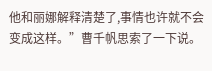他和丽娜解释清楚了,事情也许就不会变成这样。”曹千帆思索了一下说。